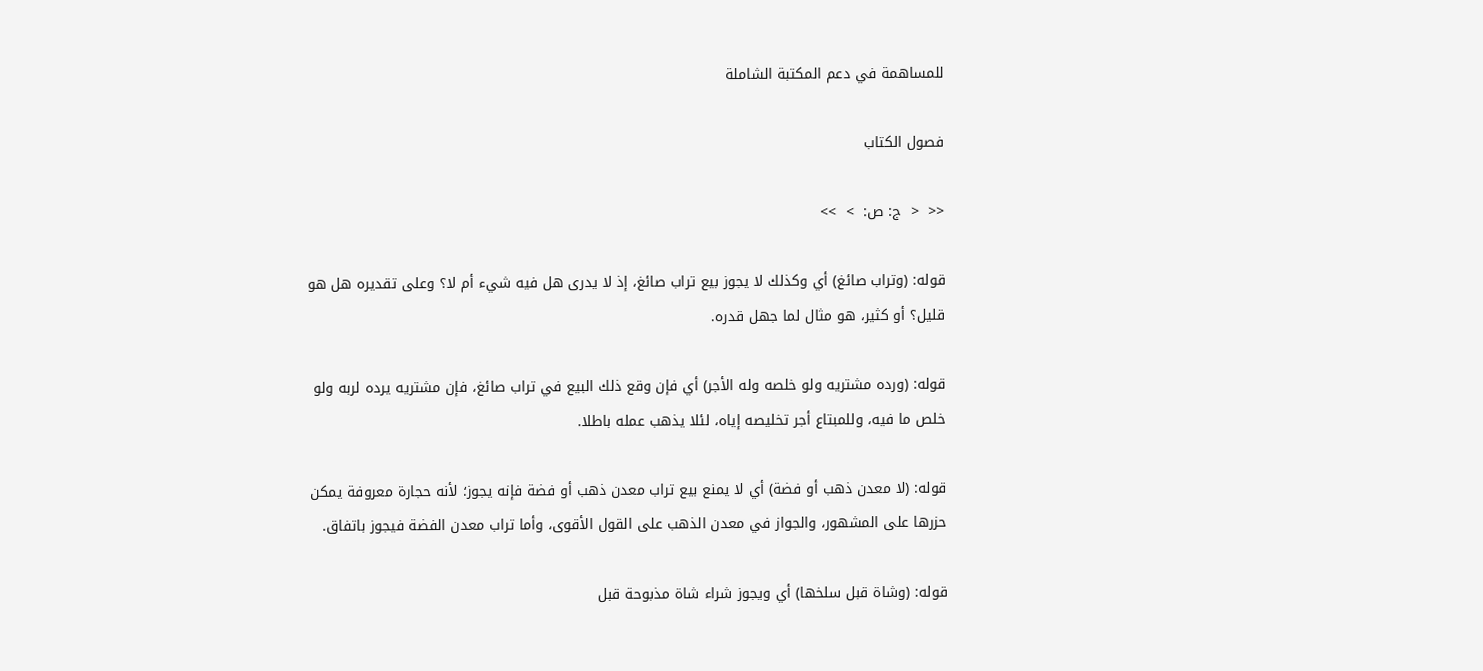للمساهمة في دعم المكتبة الشاملة

فصول الكتاب

<<  <  ج: ص:  >  >>

قوله: (وتراب صائغ) أي وكذلك لا يجوز بيع تراب صائغ، إذ لا يدرى هل فيه شيء أم لا؟ وعلى تقديره هل هو قليل؟ أو كثير، هو مثال لما جهل قدره.

قوله: (ورده مشتريه ولو خلصه وله الأجر) أي فإن وقع ذلك البيع في تراب صائغ، فإن مشتريه يرده لربه ولو خلص ما فيه، وللمبتاع أجر تخليصه إياه، لئلا يذهب عمله باطلا.

قوله: (لا معدن ذهب أو فضة) أي لا يمنع بيع تراب معدن ذهب أو فضة فإنه يجوز؛ لأنه حجارة معروفة يمكن حزرها على المشهور، والجواز في معدن الذهب على القول الأقوى، وأما تراب معدن الفضة فيجوز باتفاق.

قوله: (وشاة قبل سلخها) أي ويجوز شراء شاة مذبوحة قبل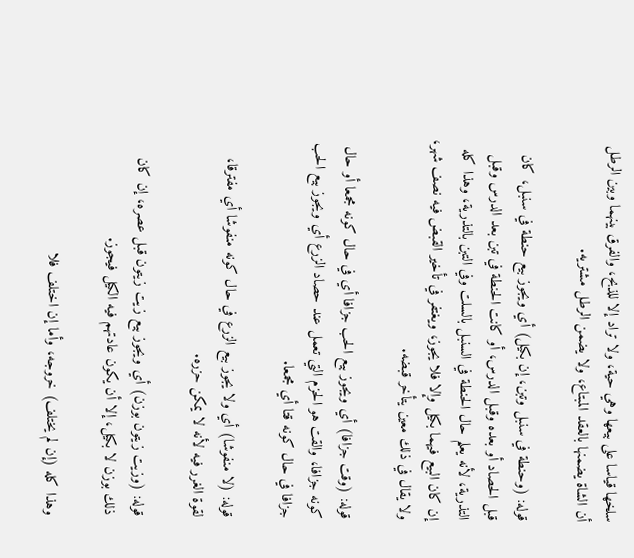سلخها قياسا على بيعها وهي حية، ولا تراد إلا للذبح، والفرق بينهما وبين الرطل أن الشاة يضمنها بالعقد المبتاع، ولا يضمن الرطل مشتريه.

قوله: (وحنطة في سنبل وتبن، إن بكيل) أي ويجوز بيع حنطة في سنبل، كان قبل الحصاد أو بعده وقبل الدرس، أو كانت الحنطة في تبن بعد الدرس وقبل التذرية، لأنه يعلم حال الحنطة في السنبل بالسلت وفي التبن بالتذرية، وهذا كله إن كان البيع فيهما بكيل وإلا فلا يجوز، ويغتفر في تأخير القبض فيه نصف شهر، ولا يقال في ذلك معين يتأخر قبضه.

قوله: (وقت جزافا) أي ويجوز بيع الحب جزافا أي في حال كونه مجمعا أو حال كونه جزافا، والقت هو الحزم التي تعمل عند حصاد الزرع أي ويجوز بيع الحب جزافا في حال كونه قتا أي مجمعا.

قوله: (لا منفوشا) أي ولا يجوز بيع الزرع في حال كونه منفوشا أي مفترقا، لقوة الغرر فيه لأنه لا يمكن حزره.

قوله: (وزيت زيتون بوزن) أي ويجوز بيع زيت زيتون قبل عصره، إن كان ذلك بوزن لا بكيل، إلا أن يكون عادتهم فيه الكيل فيجوز.

وهذا كله (إن لم يختلف) خروجه، وأما إن اختلف فلا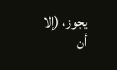يجوز، (إلا أن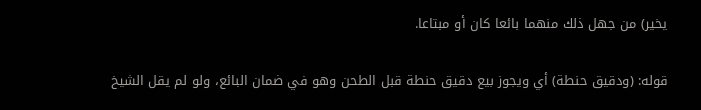يخير) من جهل ذلك منهما بائعا كان أو مبتاعا.

قوله: (ودقيق حنطة) أي ويجوز بيع دقيق حنطة قبل الطحن وهو في ضمان البائع، ولو لم يقل الشيخ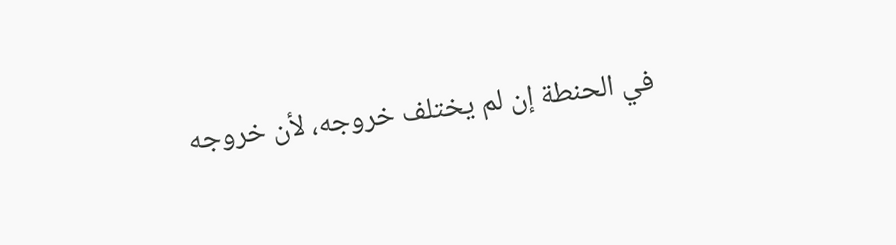في الحنطة إن لم يختلف خروجه، لأن خروجه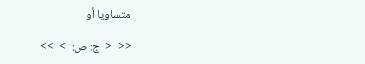متساويا أو

<<  <  ج: ص:  >  >>